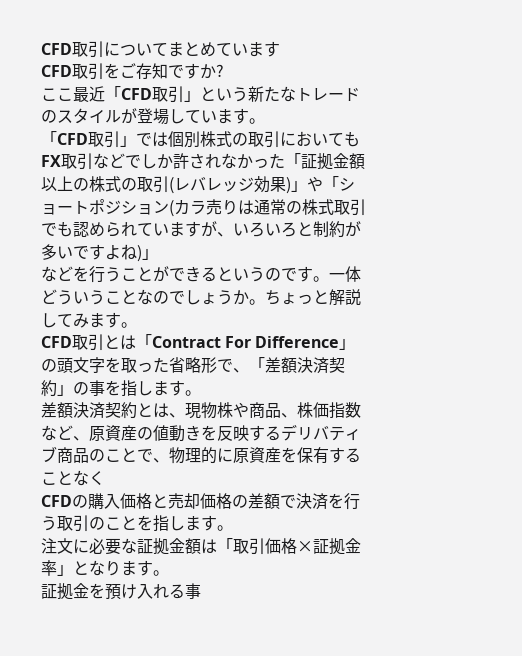CFD取引についてまとめています
CFD取引をご存知ですか?
ここ最近「CFD取引」という新たなトレードのスタイルが登場しています。
「CFD取引」では個別株式の取引においてもFX取引などでしか許されなかった「証拠金額以上の株式の取引(レバレッジ効果)」や「ショートポジション(カラ売りは通常の株式取引でも認められていますが、いろいろと制約が多いですよね)」
などを行うことができるというのです。一体どういうことなのでしょうか。ちょっと解説してみます。
CFD取引とは「Contract For Difference」の頭文字を取った省略形で、「差額決済契約」の事を指します。
差額決済契約とは、現物株や商品、株価指数など、原資産の値動きを反映するデリバティブ商品のことで、物理的に原資産を保有することなく
CFDの購入価格と売却価格の差額で決済を行う取引のことを指します。
注文に必要な証拠金額は「取引価格×証拠金率」となります。
証拠金を預け入れる事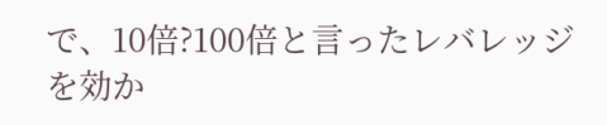で、10倍?100倍と言ったレバレッジを効か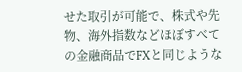せた取引が可能で、株式や先物、海外指数などほぼすべての金融商品でFXと同じような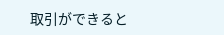取引ができると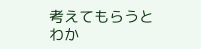考えてもらうとわか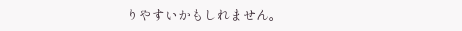りやすいかもしれません。